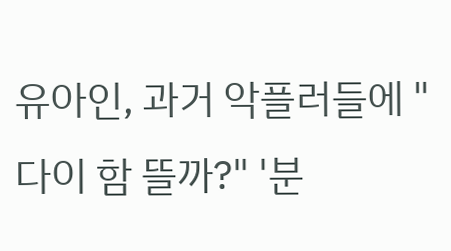유아인, 과거 악플러들에 "다이 함 뜰까?" '분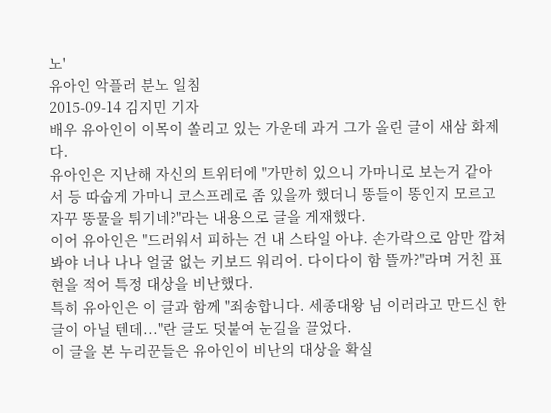노'
유아인 악플러 분노 일침
2015-09-14 김지민 기자
배우 유아인이 이목이 쏠리고 있는 가운데 과거 그가 올린 글이 새삼 화제다.
유아인은 지난해 자신의 트위터에 "가만히 있으니 가마니로 보는거 같아서 등 따숩게 가마니 코스프레로 좀 있을까 했더니 똥들이 똥인지 모르고 자꾸 똥물을 튀기네?"라는 내용으로 글을 게재했다.
이어 유아인은 "드러워서 피하는 건 내 스타일 아냐. 손가락으로 암만 깝쳐봐야 너나 나나 얼굴 없는 키보드 워리어. 다이다이 함 뜰까?"라며 거친 표현을 적어 특정 대상을 비난했다.
특히 유아인은 이 글과 함께 "죄송합니다. 세종대왕 님 이러라고 만드신 한글이 아닐 텐데..."란 글도 덧붙여 눈길을 끌었다.
이 글을 본 누리꾼들은 유아인이 비난의 대상을 확실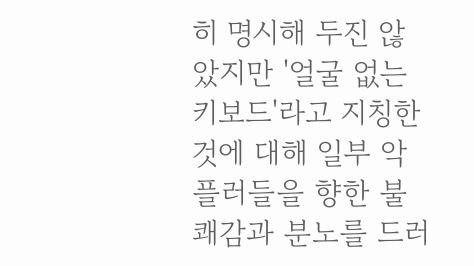히 명시해 두진 않았지만 '얼굴 없는 키보드'라고 지칭한 것에 대해 일부 악플러들을 향한 불쾌감과 분노를 드러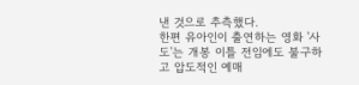낸 것으로 추측했다.
한편 유아인이 출연하는 영화 '사도'는 개봉 이틀 전임에도 불구하고 압도적인 예매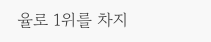율로 1위를 차지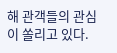해 관객들의 관심이 쏠리고 있다.